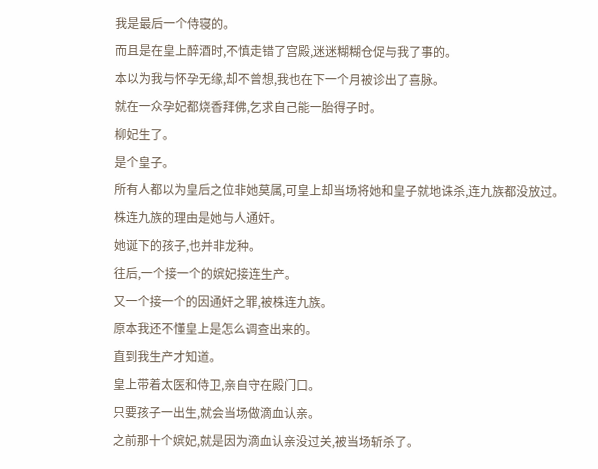我是最后一个侍寝的。
而且是在皇上醉酒时,不慎走错了宫殿,迷迷糊糊仓促与我了事的。
本以为我与怀孕无缘,却不曾想,我也在下一个月被诊出了喜脉。
就在一众孕妃都烧香拜佛,乞求自己能一胎得子时。
柳妃生了。
是个皇子。
所有人都以为皇后之位非她莫属,可皇上却当场将她和皇子就地诛杀,连九族都没放过。
株连九族的理由是她与人通奸。
她诞下的孩子,也并非龙种。
往后,一个接一个的嫔妃接连生产。
又一个接一个的因通奸之罪,被株连九族。
原本我还不懂皇上是怎么调查出来的。
直到我生产才知道。
皇上带着太医和侍卫,亲自守在殿门口。
只要孩子一出生,就会当场做滴血认亲。
之前那十个嫔妃,就是因为滴血认亲没过关,被当场斩杀了。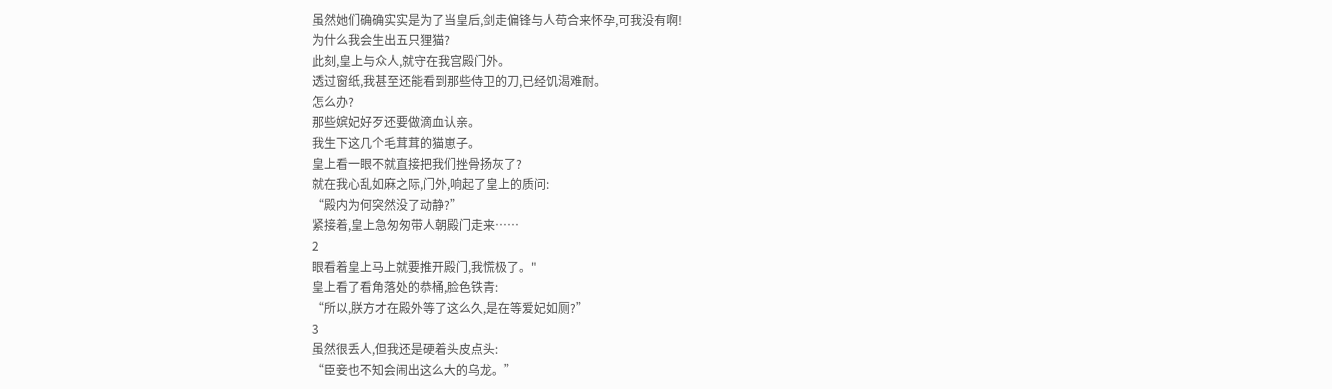虽然她们确确实实是为了当皇后,剑走偏锋与人苟合来怀孕,可我没有啊!
为什么我会生出五只狸猫?
此刻,皇上与众人,就守在我宫殿门外。
透过窗纸,我甚至还能看到那些侍卫的刀,已经饥渴难耐。
怎么办?
那些嫔妃好歹还要做滴血认亲。
我生下这几个毛茸茸的猫崽子。
皇上看一眼不就直接把我们挫骨扬灰了?
就在我心乱如麻之际,门外,响起了皇上的质问:
“殿内为何突然没了动静?”
紧接着,皇上急匆匆带人朝殿门走来……
2
眼看着皇上马上就要推开殿门,我慌极了。"
皇上看了看角落处的恭桶,脸色铁青:
“所以,朕方才在殿外等了这么久,是在等爱妃如厕?”
3
虽然很丢人,但我还是硬着头皮点头:
“臣妾也不知会闹出这么大的乌龙。”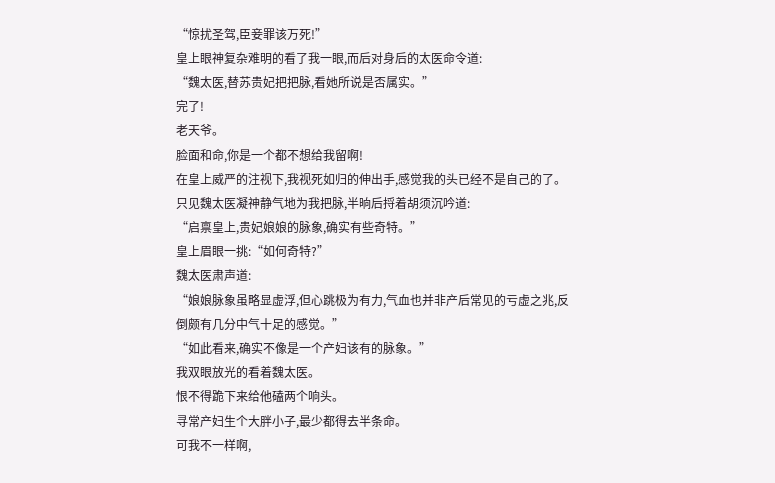“惊扰圣驾,臣妾罪该万死!”
皇上眼神复杂难明的看了我一眼,而后对身后的太医命令道:
“魏太医,替苏贵妃把把脉,看她所说是否属实。”
完了!
老天爷。
脸面和命,你是一个都不想给我留啊!
在皇上威严的注视下,我视死如归的伸出手,感觉我的头已经不是自己的了。
只见魏太医凝神静气地为我把脉,半晌后捋着胡须沉吟道:
“启禀皇上,贵妃娘娘的脉象,确实有些奇特。”
皇上眉眼一挑:“如何奇特?”
魏太医肃声道:
“娘娘脉象虽略显虚浮,但心跳极为有力,气血也并非产后常见的亏虚之兆,反倒颇有几分中气十足的感觉。”
“如此看来,确实不像是一个产妇该有的脉象。”
我双眼放光的看着魏太医。
恨不得跪下来给他磕两个响头。
寻常产妇生个大胖小子,最少都得去半条命。
可我不一样啊,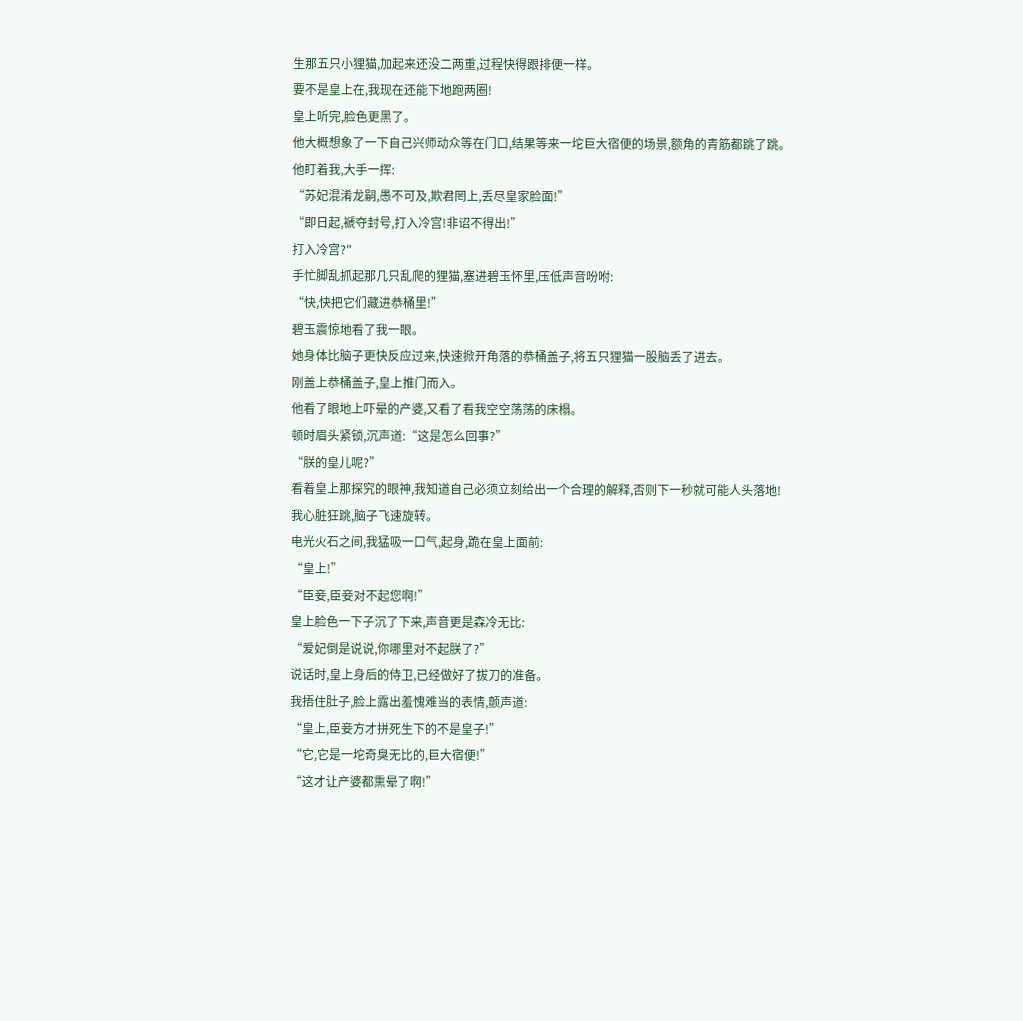生那五只小狸猫,加起来还没二两重,过程快得跟排便一样。
要不是皇上在,我现在还能下地跑两圈!
皇上听完,脸色更黑了。
他大概想象了一下自己兴师动众等在门口,结果等来一坨巨大宿便的场景,额角的青筋都跳了跳。
他盯着我,大手一挥:
“苏妃混淆龙嗣,愚不可及,欺君罔上,丢尽皇家脸面!”
“即日起,褫夺封号,打入冷宫!非诏不得出!”
打入冷宫?"
手忙脚乱抓起那几只乱爬的狸猫,塞进碧玉怀里,压低声音吩咐:
“快,快把它们藏进恭桶里!”
碧玉震惊地看了我一眼。
她身体比脑子更快反应过来,快速掀开角落的恭桶盖子,将五只狸猫一股脑丢了进去。
刚盖上恭桶盖子,皇上推门而入。
他看了眼地上吓晕的产婆,又看了看我空空荡荡的床榻。
顿时眉头紧锁,沉声道:“这是怎么回事?”
“朕的皇儿呢?”
看着皇上那探究的眼神,我知道自己必须立刻给出一个合理的解释,否则下一秒就可能人头落地!
我心脏狂跳,脑子飞速旋转。
电光火石之间,我猛吸一口气,起身,跪在皇上面前:
“皇上!”
“臣妾,臣妾对不起您啊!”
皇上脸色一下子沉了下来,声音更是森冷无比:
“爱妃倒是说说,你哪里对不起朕了?”
说话时,皇上身后的侍卫,已经做好了拔刀的准备。
我捂住肚子,脸上露出羞愧难当的表情,颤声道:
“皇上,臣妾方才拼死生下的不是皇子!”
“它,它是一坨奇臭无比的,巨大宿便!”
“这才让产婆都熏晕了啊!”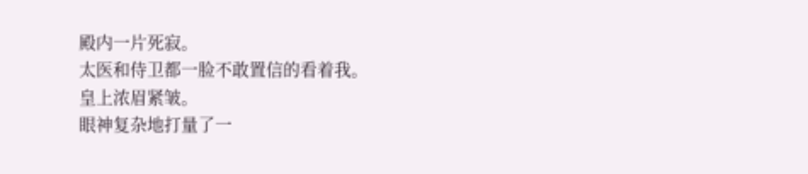殿内一片死寂。
太医和侍卫都一脸不敢置信的看着我。
皇上浓眉紧皱。
眼神复杂地打量了一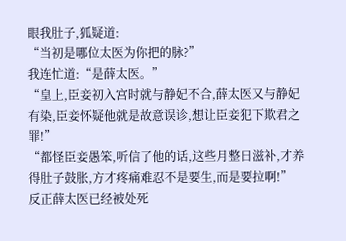眼我肚子,狐疑道:
“当初是哪位太医为你把的脉?”
我连忙道:“是薛太医。”
“皇上,臣妾初入宫时就与静妃不合,薛太医又与静妃有染,臣妾怀疑他就是故意误诊,想让臣妾犯下欺君之罪!”
“都怪臣妾愚笨,听信了他的话,这些月整日滋补,才养得肚子鼓胀,方才疼痛难忍不是要生,而是要拉啊!”
反正薛太医已经被处死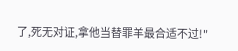了,死无对证,拿他当替罪羊最合适不过!"